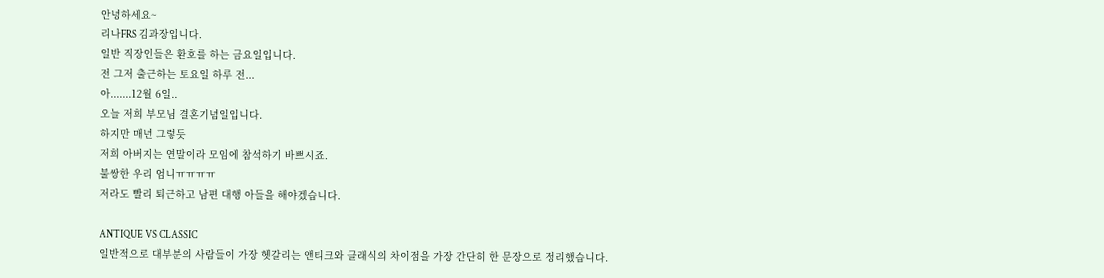안녕하세요~
리나FRS 김과장입니다.
일반 직장인들은 환호를 하는 금요일입니다.
전 그저 출근하는 토요일 하루 전...
아.......12월 6일..
오늘 저희 부모님 결혼기념일입니다.
하지만 매년 그렇듯
저희 아버지는 연말이라 모임에 참석하기 바쁘시죠.
불쌍한 우리 엄니ㅠㅠㅠㅠ
저라도 빨리 퇴근하고 남편 대행 아들을 해야겠습니다.

ANTIQUE VS CLASSIC
일반적으로 대부분의 사람들이 가장 헷갈리는 앤티크와 클래식의 차이점을 가장 간단히 한 문장으로 정리했습니다.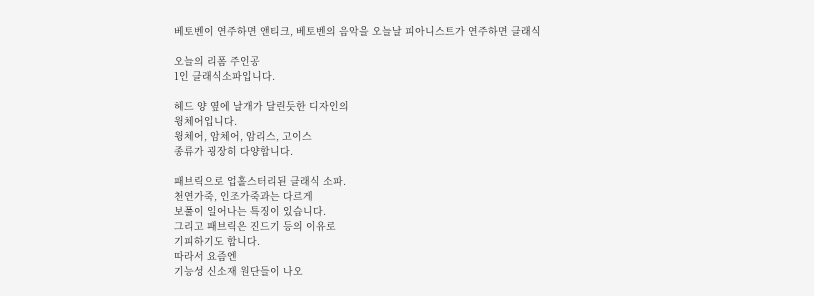베토벤이 연주하면 앤티크, 베토벤의 음악을 오늘날 피아니스트가 연주하면 클래식

오늘의 리폼 주인공
1인 클래식소파입니다.

헤드 양 옆에 날개가 달린듯한 디자인의
윙체어입니다.
윙체어, 암체어, 암리스, 고이스
종류가 굉장히 다양합니다.

패브릭으로 업홀스터리된 클래식 소파.
천연가죽, 인조가죽과는 다르게
보풀이 일어나는 특징이 있습니다.
그리고 패브릭은 진드기 등의 이유로
기피하기도 합니다.
따라서 요즘엔
기능성 신소재 원단들이 나오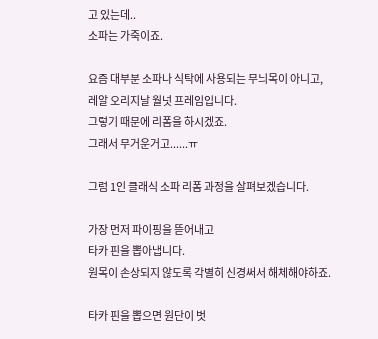고 있는데..
소파는 가죽이죠.

요즘 대부분 소파나 식탁에 사용되는 무늬목이 아니고,
레알 오리지날 월넛 프레임입니다.
그렇기 때문에 리폼을 하시겠죠.
그래서 무거운거고......ㅠ

그럼 1인 클래식 소파 리폼 과정을 살펴보겠습니다.

가장 먼저 파이핑을 뜯어내고
타카 핀을 뽑아냅니다.
원목이 손상되지 않도록 각별히 신경써서 해체해야하죠.

타카 핀을 뽑으면 원단이 벗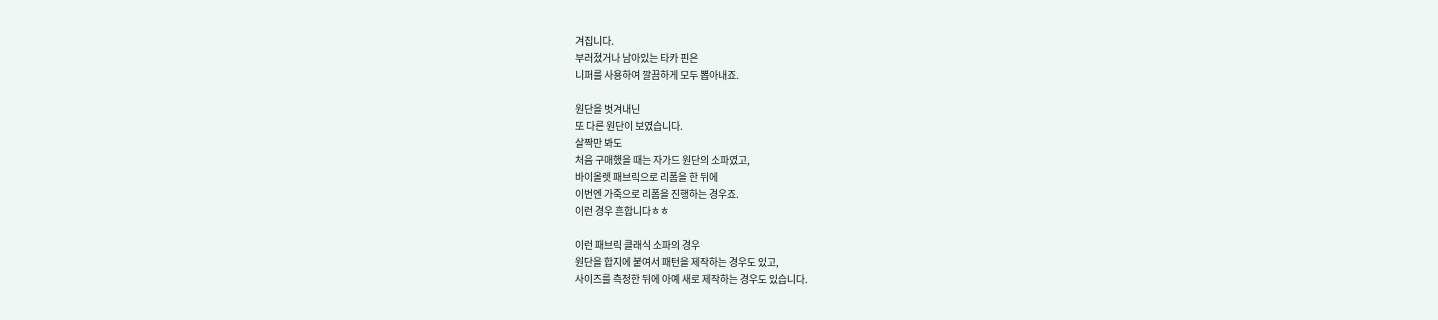겨집니다.
부러졌거나 남아있는 타카 핀은
니퍼를 사용하여 깔끔하게 모두 뽑아내죠.

원단을 벗겨내닌
또 다른 원단이 보였습니다.
살짝만 봐도
처음 구매했을 때는 자가드 원단의 소파였고,
바이올렛 패브릭으로 리폼을 한 뒤에
이번엔 가죽으로 리폼을 진행하는 경우죠.
이런 경우 흔합니다ㅎㅎ

이런 패브릭 클래식 소파의 경우
원단을 합지에 붙여서 패턴을 제작하는 경우도 있고,
사이즈를 측정한 뒤에 아예 새로 제작하는 경우도 있습니다.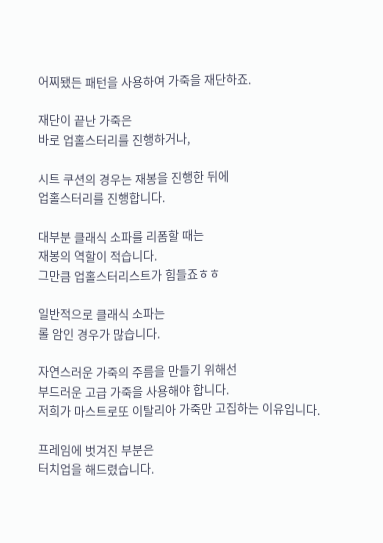어찌됐든 패턴을 사용하여 가죽을 재단하죠.

재단이 끝난 가죽은
바로 업홀스터리를 진행하거나,

시트 쿠션의 경우는 재봉을 진행한 뒤에
업홀스터리를 진행합니다.

대부분 클래식 소파를 리폼할 때는
재봉의 역할이 적습니다.
그만큼 업홀스터리스트가 힘들죠ㅎㅎ

일반적으로 클래식 소파는
롤 암인 경우가 많습니다.

자연스러운 가죽의 주름을 만들기 위해선
부드러운 고급 가죽을 사용해야 합니다.
저희가 마스트로또 이탈리아 가죽만 고집하는 이유입니다.

프레임에 벗겨진 부분은
터치업을 해드렸습니다.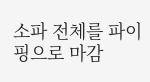소파 전체를 파이핑으로 마감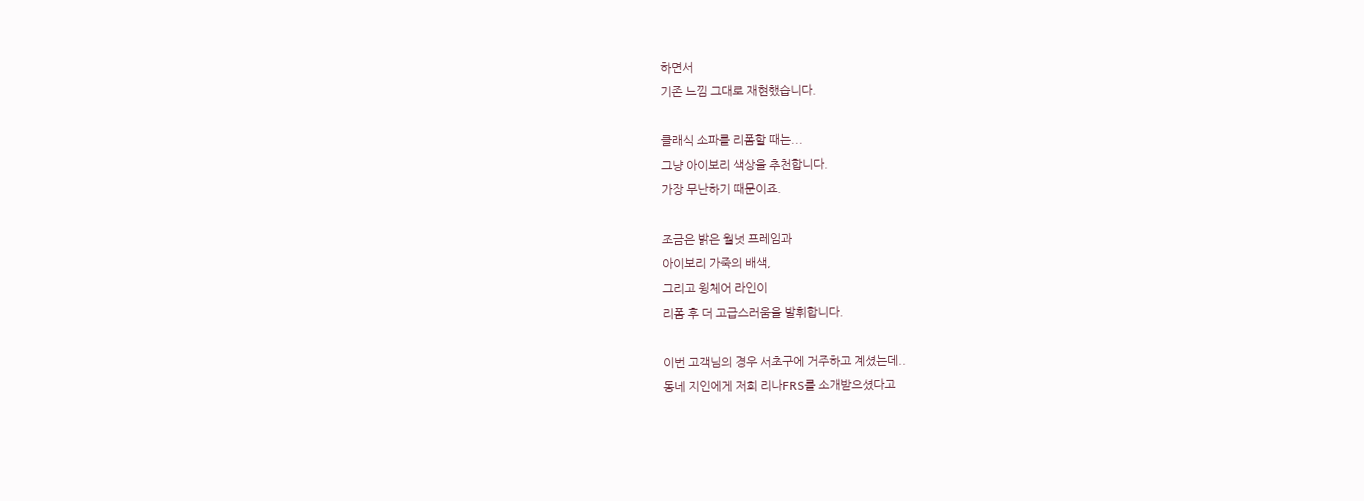하면서
기존 느낌 그대로 재현했습니다.

클래식 소파를 리폼할 때는...
그냥 아이보리 색상을 추천합니다.
가장 무난하기 때문이죠.

조금은 밝은 월넛 프레임과
아이보리 가죽의 배색,
그리고 윙체어 라인이
리폼 후 더 고급스러움을 발휘합니다.

이번 고객님의 경우 서초구에 거주하고 계셨는데..
동네 지인에게 저희 리나FRS를 소개받으셨다고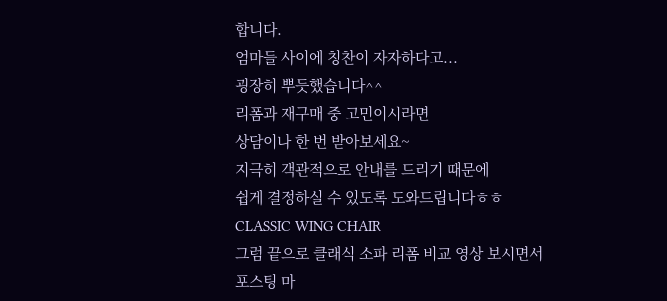합니다.
엄마들 사이에 칭찬이 자자하다고...
굉장히 뿌듯했습니다^^
리폼과 재구매 중 고민이시라면
상담이나 한 번 받아보세요~
지극히 객관적으로 안내를 드리기 때문에
쉽게 결정하실 수 있도록 도와드립니다ㅎㅎ
CLASSIC WING CHAIR
그럼 끝으로 클래식 소파 리폼 비교 영상 보시면서
포스팅 마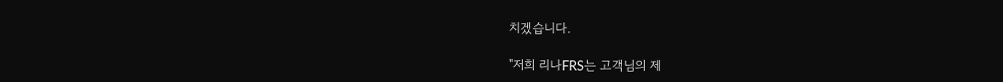치겠습니다.

"저희 리나FRS는 고객님의 제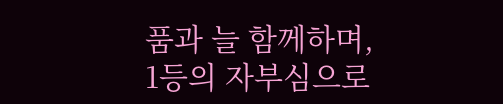품과 늘 함께하며,
1등의 자부심으로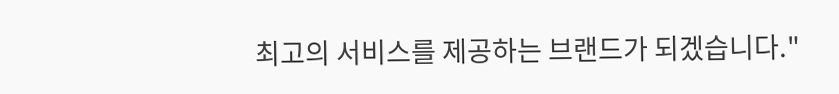최고의 서비스를 제공하는 브랜드가 되겠습니다."